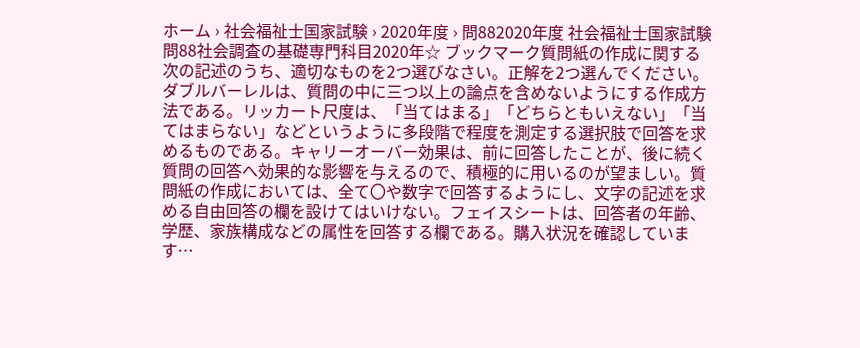ホーム › 社会福祉士国家試験 › 2020年度 › 問882020年度 社会福祉士国家試験 問88社会調査の基礎専門科目2020年☆ ブックマーク質問紙の作成に関する次の記述のうち、適切なものを2つ選びなさい。正解を2つ選んでください。ダブルバーレルは、質問の中に三つ以上の論点を含めないようにする作成方法である。リッカート尺度は、「当てはまる」「どちらともいえない」「当てはまらない」などというように多段階で程度を測定する選択肢で回答を求めるものである。キャリーオーバー効果は、前に回答したことが、後に続く質問の回答へ効果的な影響を与えるので、積極的に用いるのが望ましい。質問紙の作成においては、全て〇や数字で回答するようにし、文字の記述を求める自由回答の欄を設けてはいけない。フェイスシートは、回答者の年齢、学歴、家族構成などの属性を回答する欄である。購入状況を確認しています…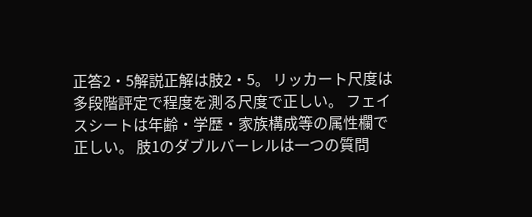正答2・5解説正解は肢2・5。 リッカート尺度は多段階評定で程度を測る尺度で正しい。 フェイスシートは年齢・学歴・家族構成等の属性欄で正しい。 肢1のダブルバーレルは一つの質問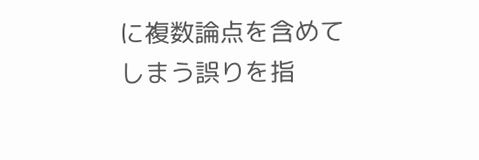に複数論点を含めてしまう誤りを指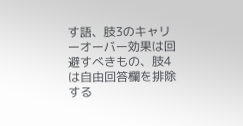す語、肢3のキャリーオーバー効果は回避すべきもの、肢4は自由回答欄を排除する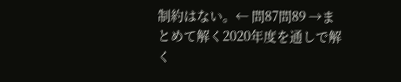制約はない。← 問87問89 →まとめて解く2020年度を通しで解く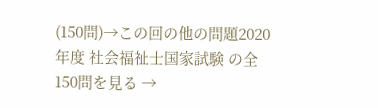(150問)→この回の他の問題2020年度 社会福祉士国家試験 の全150問を見る →